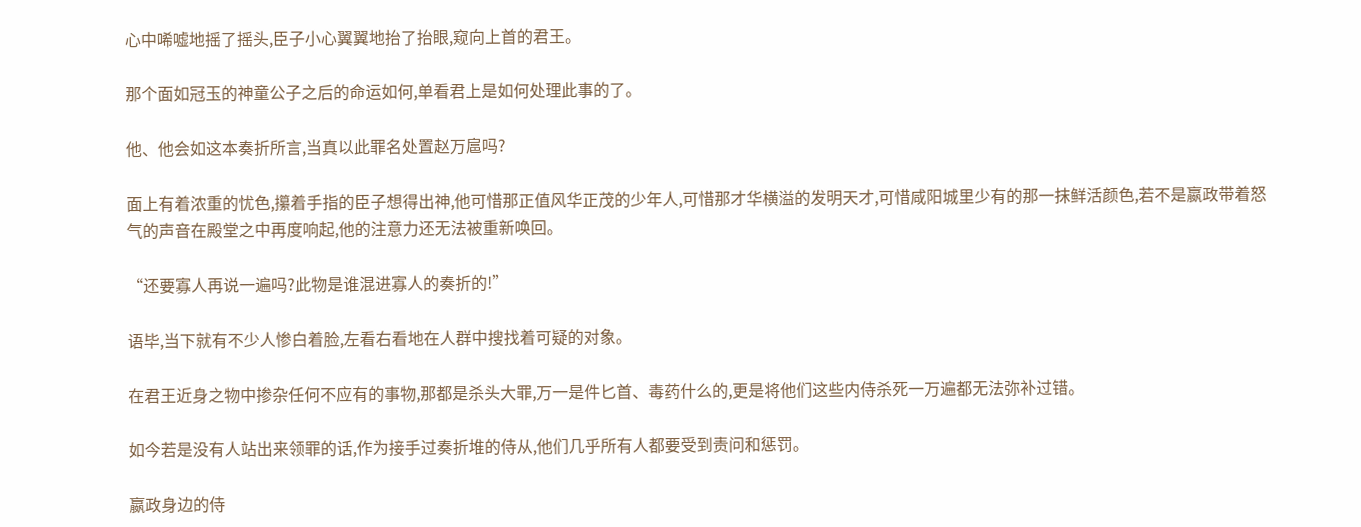心中唏嘘地摇了摇头,臣子小心翼翼地抬了抬眼,窥向上首的君王。

那个面如冠玉的神童公子之后的命运如何,单看君上是如何处理此事的了。

他、他会如这本奏折所言,当真以此罪名处置赵万扈吗?

面上有着浓重的忧色,攥着手指的臣子想得出神,他可惜那正值风华正茂的少年人,可惜那才华横溢的发明天才,可惜咸阳城里少有的那一抹鲜活颜色,若不是嬴政带着怒气的声音在殿堂之中再度响起,他的注意力还无法被重新唤回。

“还要寡人再说一遍吗?此物是谁混进寡人的奏折的!”

语毕,当下就有不少人惨白着脸,左看右看地在人群中搜找着可疑的对象。

在君王近身之物中掺杂任何不应有的事物,那都是杀头大罪,万一是件匕首、毒药什么的,更是将他们这些内侍杀死一万遍都无法弥补过错。

如今若是没有人站出来领罪的话,作为接手过奏折堆的侍从,他们几乎所有人都要受到责问和惩罚。

嬴政身边的侍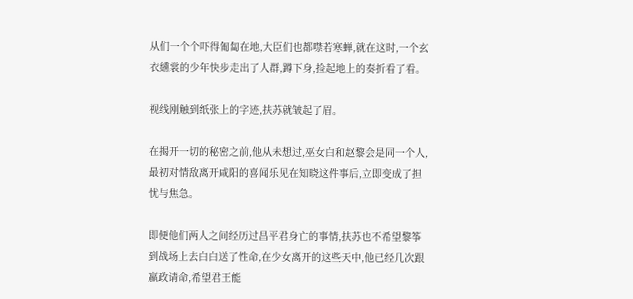从们一个个吓得匍匐在地,大臣们也都噤若寒蝉,就在这时,一个玄衣纁裳的少年快步走出了人群,蹲下身,捡起地上的奏折看了看。

视线刚触到纸张上的字迹,扶苏就皱起了眉。

在揭开一切的秘密之前,他从未想过,巫女白和赵黎会是同一个人,最初对情敌离开咸阳的喜闻乐见在知晓这件事后,立即变成了担忧与焦急。

即便他们两人之间经历过昌平君身亡的事情,扶苏也不希望黎筝到战场上去白白送了性命,在少女离开的这些天中,他已经几次跟嬴政请命,希望君王能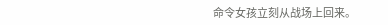命令女孩立刻从战场上回来。